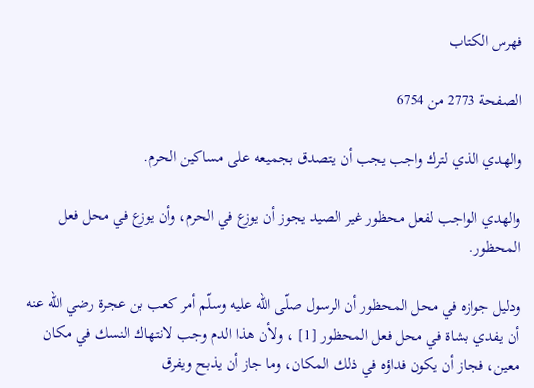فهرس الكتاب

الصفحة 2773 من 6754

والهدي الذي لترك واجب يجب أن يتصدق بجميعه على مساكين الحرم.

والهدي الواجب لفعل محظور غير الصيد يجوز أن يوزع في الحرم، وأن يوزع في محل فعل المحظور.

ودليل جوازه في محل المحظور أن الرسول صلّى الله عليه وسلّم أمر كعب بن عجرة رضي الله عنه أن يفدي بشاة في محل فعل المحظور [1] ، ولأن هذا الدم وجب لانتهاك النسك في مكان معين، فجاز أن يكون فداؤه في ذلك المكان، وما جاز أن يذبح ويفرق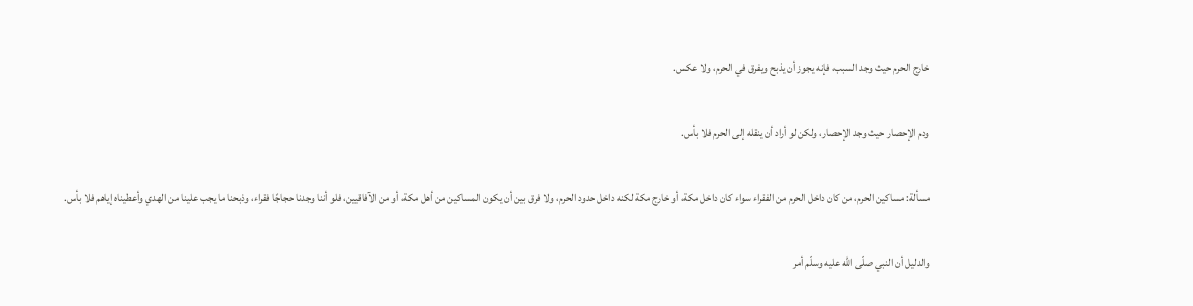خارج الحرم حيث وجد السبب، فإنه يجوز أن يذبح ويفرق في الحرم، ولا عكس.

ودم الإحصار حيث وجد الإحصار، ولكن لو أراد أن ينقله إلى الحرم فلا بأس.

مسألة: مساكين الحرم، من كان داخل الحرم من الفقراء سواء كان داخل مكة، أو خارج مكة لكنه داخل حدود الحرم، ولا فرق بين أن يكون المساكين من أهل مكة، أو من الآفاقيين، فلو أننا وجدنا حجاجًا فقراء، وذبحنا ما يجب علينا من الهدي وأعطيناه إياهم فلا بأس.

والدليل أن النبي صلّى الله عليه وسلّم أمر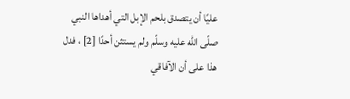عليًا أن يتصدق بلحم الإبل التي أهداها النبي صلّى الله عليه وسلّم ولم يستثن أحدًا [2] ، فدل هذا على أن الآفاقي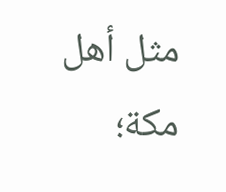مثل أهل مكة؛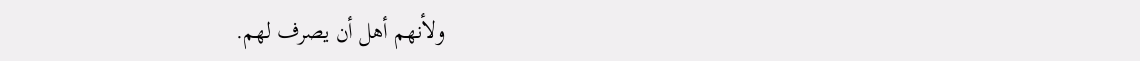ولأنهم أهل أن يصرف لهم.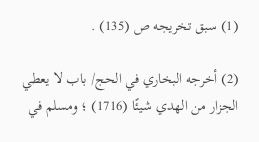(1) سبق تخريجه ص (135) .

(2) أخرجه البخاري في الحج/ باب لا يعطي الجزار من الهدي شيئًا (1716) ؛ ومسلم في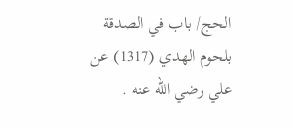الحج/ باب في الصدقة بلحوم الهدي (1317) عن علي رضي الله عنه .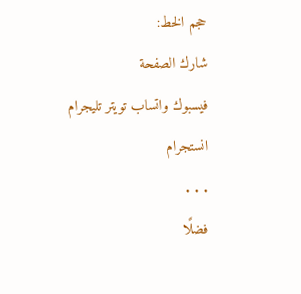حجم الخط:
شارك الصفحة
فيسبوك واتساب تويتر تليجرام انستجرام
. . .
فضلًا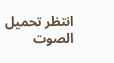انتظر تحميل الصوت